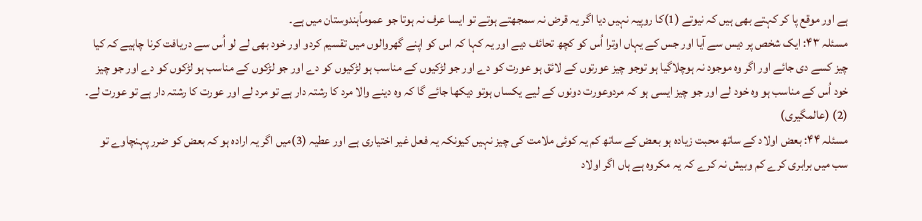ہے اور موقع پا کر کہتے بھی ہیں کہ نیوتے (1)کا روپیہ نہیں دیا اگر یہ قرض نہ سمجھتے ہوتے تو ایسا عرف نہ ہوتا جو عموماًہندوستان میں ہے۔
مسئلہ ۴۳: ایک شخص پر دیس سے آیا اور جس کے یہاں اوترا اُس کو کچھ تحائف دیے اور یہ کہا کہ اس کو اپنے گھروالوں میں تقسیم کردو اور خود بھی لے لو اُس سے دریافت کرنا چاہیے کہ کیا چیز کسے دی جائے اور اگر وہ موجود نہ ہوچلاگیا ہو توجو چیز عورتوں کے لائق ہو عورت کو دے اور جو لڑکیوں کے مناسب ہو لڑکیوں کو دے اور جو لڑکوں کے مناسب ہو لڑکوں کو دے اور جو چیز خود اُس کے مناسب ہو وہ خود لے اور جو چیز ایسی ہو کہ مردوعورت دونوں کے لیے یکساں ہوتو دیکھا جائے گا کہ وہ دینے والا مرد کا رشتہ دار ہے تو مرد لے اور عورت کا رشتہ دار ہے تو عورت لے۔ (2) (عالمگیری)
مسئلہ ۴۴: بعض اولاد کے ساتھ محبت زیادہ ہو بعض کے ساتھ کم یہ کوئی ملامت کی چیز نہیں کیونکہ یہ فعل غیر اختیاری ہے اور عطیہ (3)میں اگر یہ ارادہ ہو کہ بعض کو ضرر پہنچاوے تو سب میں برابری کرے کم وبیش نہ کرے کہ یہ مکروہ ہے ہاں اگر اولاد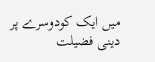میں ایک کودوسرے پر دینی فضیلت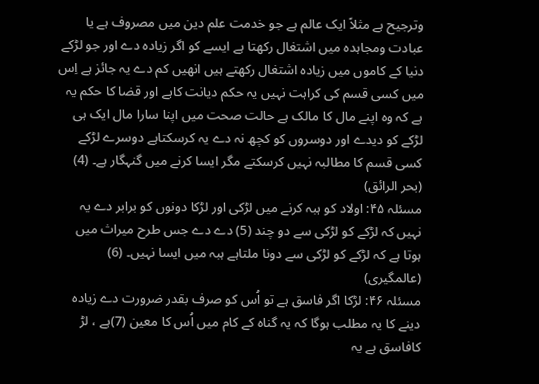وترجیح ہے مثلاً ایک عالم ہے جو خدمت علم دین میں مصروف ہے یا عبادت ومجاہدہ میں اشتغال رکھتا ہے ایسے کو اگر زیادہ دے اور جو لڑکے دنیا کے کاموں میں زیادہ اشتغال رکھتے ہیں انھیں کم دے یہ جائز ہے اِس میں کسی قسم کی کراہت نہیں یہ حکم دیانت کاہے اور قضا کا حکم یہ ہے کہ وہ اپنے مال کا مالک ہے حالت صحت میں اپنا سارا مال ایک ہی لڑکے کو دیدے اور دوسروں کو کچھ نہ دے یہ کرسکتاہے دوسرے لڑکے کسی قسم کا مطالبہ نہیں کرسکتے مگر ایسا کرنے میں گنہگار ہے۔ (4) (بحر الرائق)
مسئلہ ۴۵: اولاد کو ہبہ کرنے میں لڑکی اور لڑکا دونوں کو برابر دے یہ نہیں کہ لڑکے کو لڑکی سے دو چند (5) دے دے جس طرح میراث میں ہوتا ہے کہ لڑکے کو لڑکی سے دونا ملتاہے ہبہ میں ایسا نہیں۔ (6) (عالمگیری)
مسئلہ ۴۶: لڑکا اگر فاسق ہے تو اُس کو صرف بقدر ضرورت دے زیادہ دینے کا یہ مطلب ہوگا کہ یہ گناہ کے کام میں اُس کا معین (7)ہے ، لڑ کافاسق ہے یہ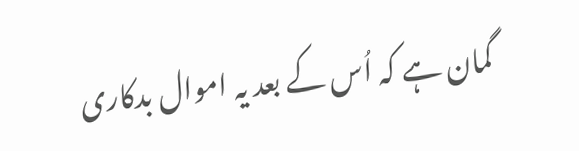گمان ہے کہ اُس کے بعد یہ اموال بدکاری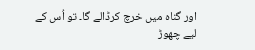اور گناہ میں خرچ کرڈالے گا۔ تو اُس کے لیے چھوڑ